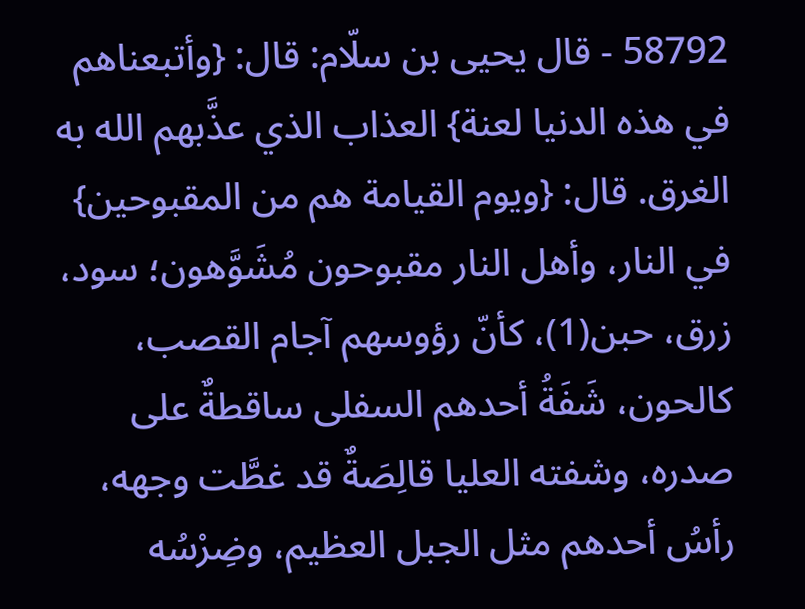58792 - قال يحيى بن سلّام: قال: {وأتبعناهم في هذه الدنيا لعنة} العذاب الذي عذَّبهم الله به الغرق. قال: {ويوم القيامة هم من المقبوحين} في النار، وأهل النار مقبوحون مُشَوَّهون؛ سود، زرق، حبن(1)، كأنّ رؤوسهم آجام القصب، كالحون، شَفَةُ أحدهم السفلى ساقطةٌ على صدره، وشفته العليا قالِصَةٌ قد غطَّت وجهه، رأسُ أحدهم مثل الجبل العظيم، وضِرْسُه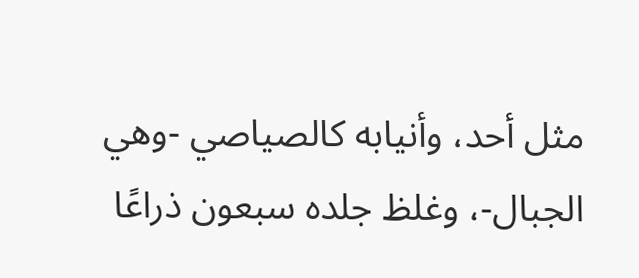مثل أحد، وأنيابه كالصياصي -وهي الجبال-، وغلظ جلده سبعون ذراعًا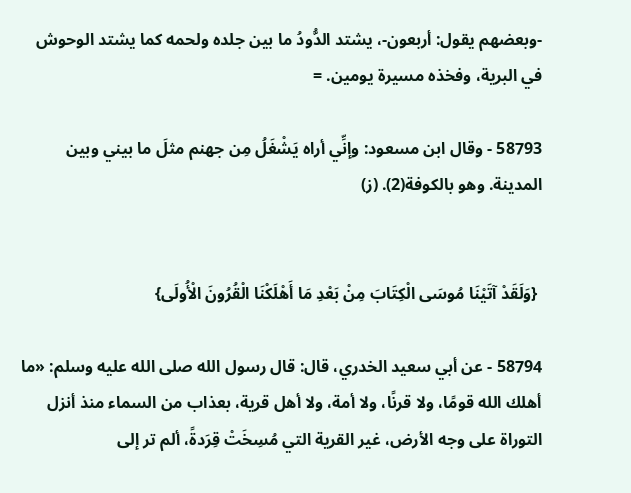-وبعضهم يقول: أربعون-، يشتد الدُّودُ ما بين جلده ولحمه كما يشتد الوحوش في البرية، وفخذه مسيرة يومين. =

58793 - وقال ابن مسعود: وإنِّي أراه يَشْغَلُ مِن جهنم مثلَ ما بيني وبين المدينة. وهو بالكوفة(2). (ز)


 {وَلَقَدْ آتَيْنَا مُوسَى الْكِتَابَ مِنْ بَعْدِ مَا أَهْلَكْنَا الْقُرُونَ الْأُولَى}

58794 - عن أبي سعيد الخدري، قال: قال رسول الله صلى الله عليه وسلم: «ما أهلك الله قومًا، ولا قرنًا، ولا أمة، ولا أهل قرية، بعذاب من السماء منذ أنزل التوراة على وجه الأرض، غير القرية التي مُسِخَتْ قِرَدةً، ألم تر إلى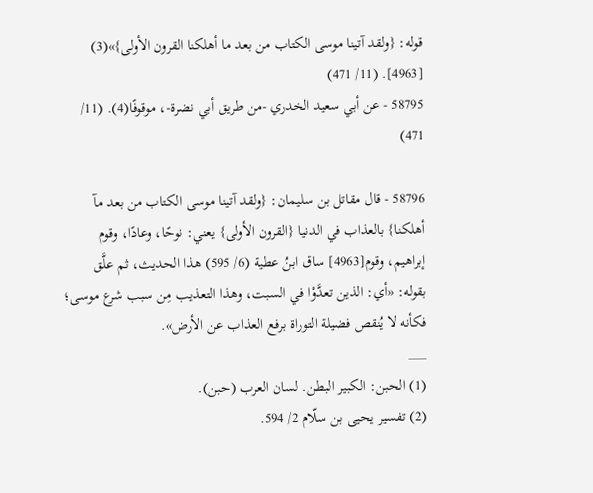قوله: {ولقد آتينا موسى الكتاب من بعد ما أهلكنا القرون الأولى}»(3) [4963]. (11/ 471)
58795 - عن أبي سعيد الخدري -من طريق أبي نضرة-، موقوفًا(4). (11/ 471)

58796 - قال مقاتل بن سليمان: {ولقد آتينا موسى الكتاب من بعد مآ أهلكنا} بالعذاب في الدنيا {القرون الأولى} يعني: نوحًا، وعادًا، وقوم إبراهيم، وقوم[4963] ساق ابنُ عطية (6/ 595) هذا الحديث، ثم علَّق بقوله: «أي: الذين تعدَّوْا في السبت، وهذا التعذيب مِن سبب شرع موسى؛ فكأنه لا يُنقص فضيلة التوراة برفع العذاب عن الأرض».
___
(1) الحبن: الكبير البطن. لسان العرب (حبن).
(2) تفسير يحيى بن سلّام 2/ 594.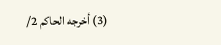(3) أخرجه الحاكم 2/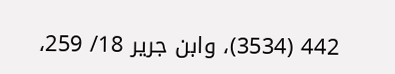442 (3534)، وابن جرير 18/ 259،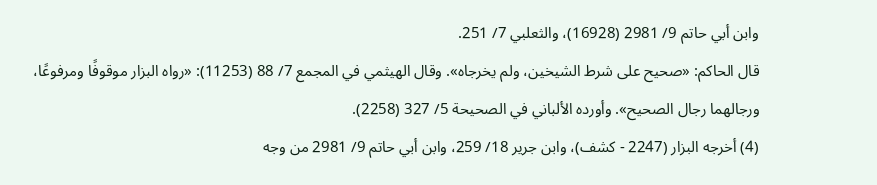وابن أبي حاتم 9/ 2981 (16928)، والثعلبي 7/ 251.
قال الحاكم: «صحيح على شرط الشيخين، ولم يخرجاه». وقال الهيثمي في المجمع 7/ 88 (11253): «رواه البزار موقوفًا ومرفوعًا، ورجالهما رجال الصحيح». وأورده الألباني في الصحيحة 5/ 327 (2258).
(4) أخرجه البزار (2247 - كشف)، وابن جرير 18/ 259، وابن أبي حاتم 9/ 2981 من وجه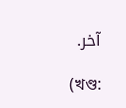آخر.

(খণ্ড: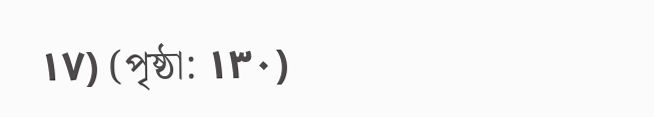١٧) (পৃষ্ঠা: ١٣٠)